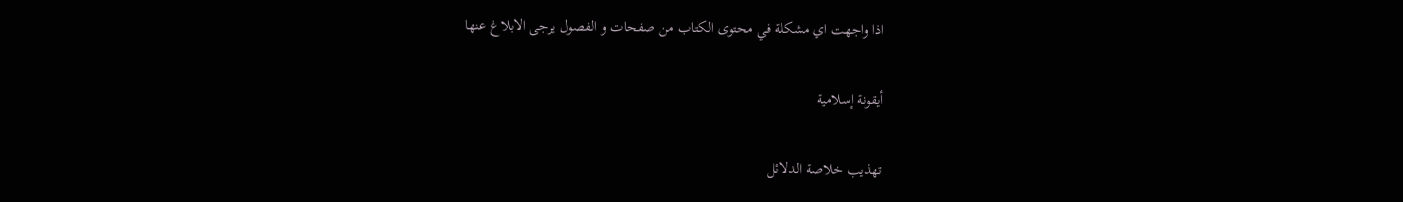اذا واجهت اي مشكلة في محتوى الكتاب من صفحات و الفصول يرجى الابلاغ عنها

أيقونة إسلامية

تهذيب خلاصة الدلائل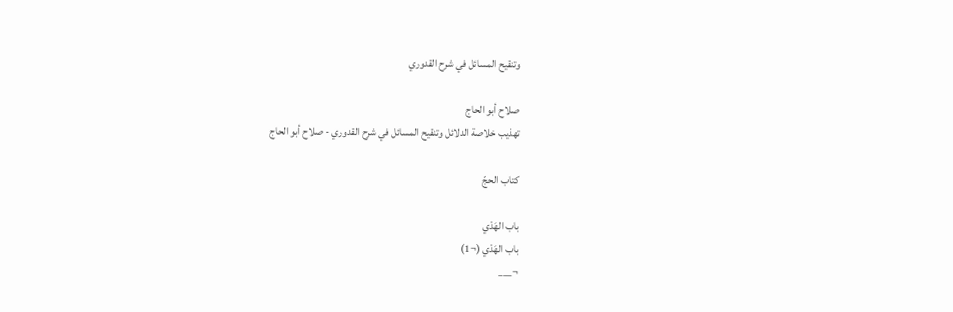وتنقيح المسائل في شرح القدوري

صلاح أبو الحاج
تهذيب خلاصة الدلائل وتنقيح المسائل في شرح القدوري - صلاح أبو الحاج

كتاب الحجّ

باب الهَدْي
باب الهَدْي (¬1)
¬___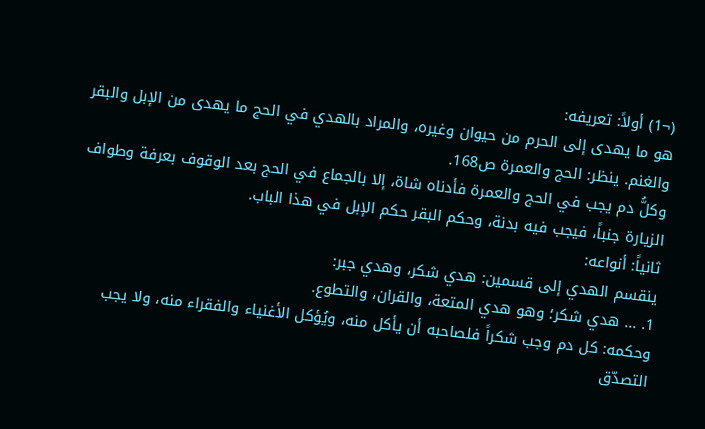(¬1) أولاً: تعريفه:
هو ما يهدى إلى الحرم من حيوان وغيره، والمراد بالهدي في الحج ما يهدى من الإبل والبقر والغنم. ينظر: الحج والعمرة ص168.
وكلُّ دم يجب في الحج والعمرة فأدناه شاة، إلا بالجماع في الحج بعد الوقوف بعرفة وطواف الزيارة جنباً، فيجب فيه بدنة، وحكم البقر حكم الإبل في هذا الباب.
ثانياً: أنواعه:
ينقسم الهدي إلى قسمين: هدي شكر، وهدي جبر:
1. ... هدي شكر؛ وهو هدي المتعة، والقران، والتطوع.
وحكمه: كل دم وجب شكراً فلصاحبه أن يأكل منه، ويُؤكل الأغنياء والفقراء منه، ولا يجب التصدّق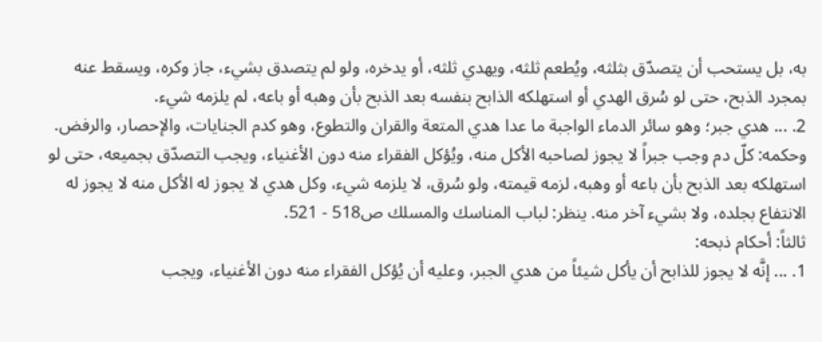به، بل يستحب أن يتصدّق بثلثه، ويُطعم ثلثه، ويهدي ثلثه، أو يدخره، ولو لم يتصدق بشيء، جاز وكره، ويسقط عنه بمجرد الذبح، حتى لو سُرق الهدي أو استهلكه الذابح بنفسه بعد الذبح بأن وهبه أو باعه، لم يلزمه شيء.
2. ... هدي جبر؛ وهو سائر الدماء الواجبة ما عدا هدي المتعة والقران والتطوع، وهو كدم الجنايات، والإحصار، والرفض.
وحكمه: كلّ دم وجب جبراً لا يجوز لصاحبه الأكل منه، ويُؤكل الفقراء منه دون الأغنياء، ويجب التصدّق بجميعه، حتى لو استهلكه بعد الذبح بأن باعه أو وهبه، لزمه قيمته، ولو سُرق، لا يلزمه شيء، وكل هدي لا يجوز له الأكل منه لا يجوز له الانتفاع بجلده، ولا بشيء آخر منه. ينظر: لباب المناسك والمسلك ص518 - 521.
ثالثاً: أحكام ذبحه:
1. ... إنَّه لا يجوز للذابح أن يأكل شيئاً من هدي الجبر، وعليه أن يُؤكل الفقراء منه دون الأغنياء، ويجب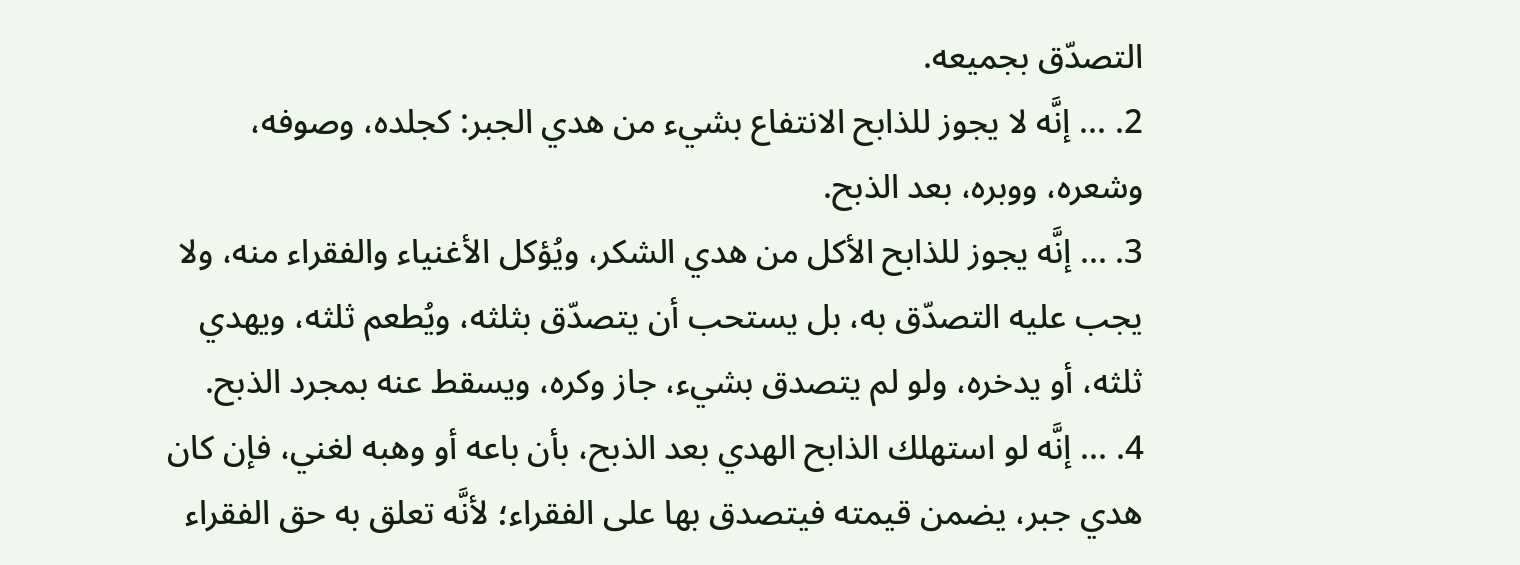التصدّق بجميعه.
2. ... إنَّه لا يجوز للذابح الانتفاع بشيء من هدي الجبر: كجلده، وصوفه، وشعره، ووبره، بعد الذبح.
3. ... إنَّه يجوز للذابح الأكل من هدي الشكر، ويُؤكل الأغنياء والفقراء منه، ولا يجب عليه التصدّق به، بل يستحب أن يتصدّق بثلثه، ويُطعم ثلثه، ويهدي ثلثه، أو يدخره، ولو لم يتصدق بشيء، جاز وكره، ويسقط عنه بمجرد الذبح.
4. ... إنَّه لو استهلك الذابح الهدي بعد الذبح، بأن باعه أو وهبه لغني، فإن كان هدي جبر، يضمن قيمته فيتصدق بها على الفقراء؛ لأنَّه تعلق به حق الفقراء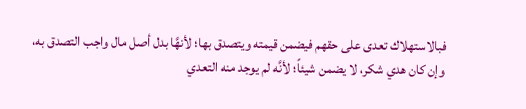فبالاستهلاك تعدى على حقهم فيضمن قيمته ويتصدق بها؛ لأنهَّا بدل أصل مال واجب التصدق به، وإن كان هدي شكر، لا يضمن شيئاً؛ لأنَّه لم يوجد منه التعدي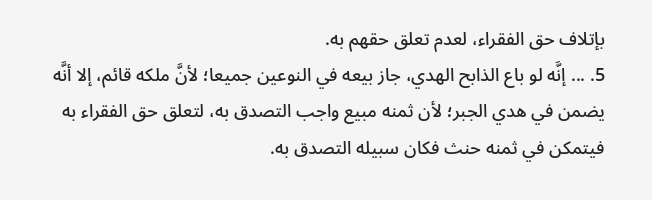بإتلاف حق الفقراء، لعدم تعلق حقهم به.
5. ... إنَّه لو باع الذابح الهدي، جاز بيعه في النوعين جميعا؛ لأنَّ ملكه قائم، إلا أنَّه يضمن في هدي الجبر؛ لأن ثمنه مبيع واجب التصدق به، لتعلق حق الفقراء به فيتمكن في ثمنه حنث فكان سبيله التصدق به.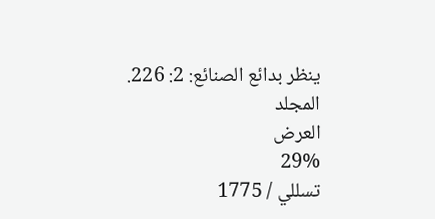ينظر بدائع الصنائع: 2: 226.
المجلد
العرض
29%
تسللي / 1775